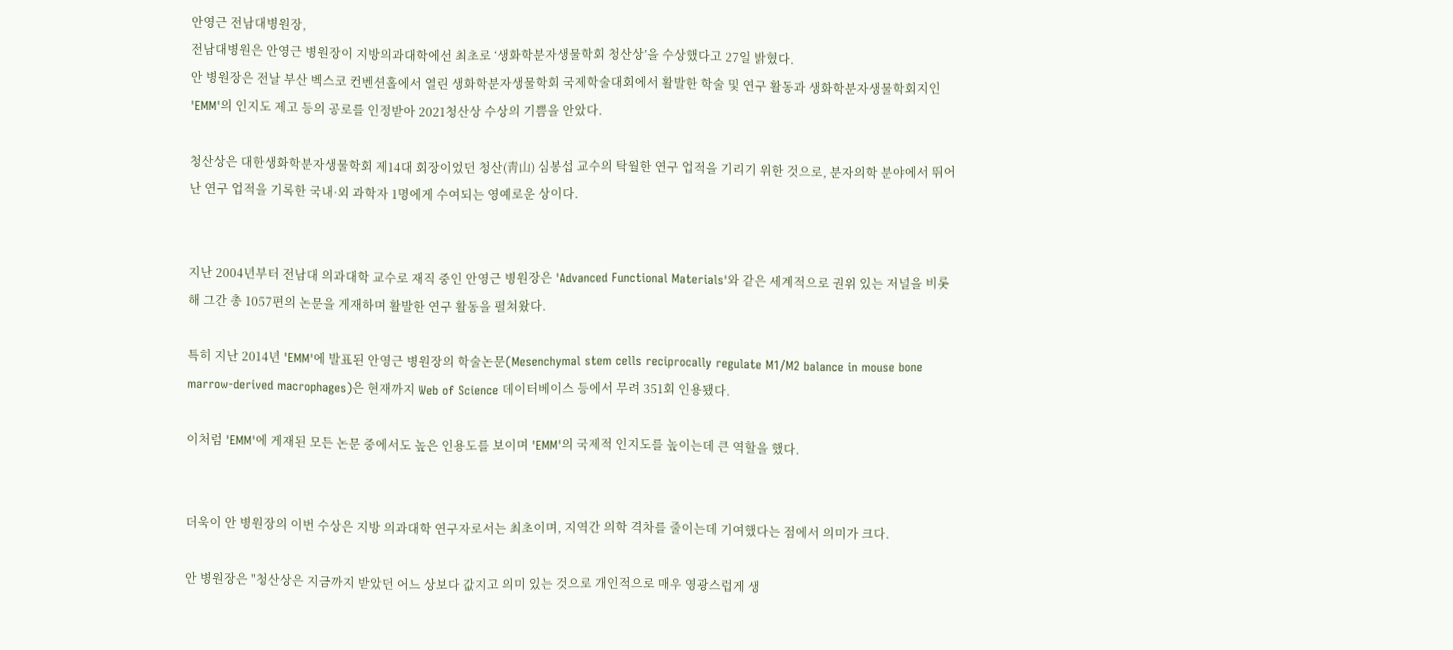안영근 전남대병원장,
전남대병원은 안영근 병원장이 지방의과대학에선 최초로 ‘생화학분자생물학회 청산상’을 수상했다고 27일 밝혔다.
안 병원장은 전날 부산 벡스코 컨벤션홀에서 열린 생화학분자생물학회 국제학술대회에서 활발한 학술 및 연구 활동과 생화학분자생물학회지인 'EMM'의 인지도 제고 등의 공로를 인정받아 2021청산상 수상의 기쁨을 안았다.

청산상은 대한생화학분자생물학회 제14대 회장이었던 청산(靑山) 심봉섭 교수의 탁월한 연구 업적을 기리기 위한 것으로, 분자의학 분야에서 뛰어난 연구 업적을 기록한 국내·외 과학자 1명에게 수여되는 영예로운 상이다.


지난 2004년부터 전남대 의과대학 교수로 재직 중인 안영근 병원장은 'Advanced Functional Materials'와 같은 세계적으로 권위 있는 저널을 비롯해 그간 총 1057편의 논문을 게재하며 활발한 연구 활동을 펼쳐왔다.

특히 지난 2014년 'EMM'에 발표된 안영근 병원장의 학술논문(Mesenchymal stem cells reciprocally regulate M1/M2 balance in mouse bone marrow-derived macrophages)은 현재까지 Web of Science 데이터베이스 등에서 무려 351회 인용됐다.

이처럼 'EMM'에 게재된 모든 논문 중에서도 높은 인용도를 보이며 'EMM'의 국제적 인지도를 높이는데 큰 역할을 했다.


더욱이 안 병원장의 이번 수상은 지방 의과대학 연구자로서는 최초이며, 지역간 의학 격차를 줄이는데 기여했다는 점에서 의미가 크다.

안 병원장은 "청산상은 지금까지 받았던 어느 상보다 값지고 의미 있는 것으로 개인적으로 매우 영광스럽게 생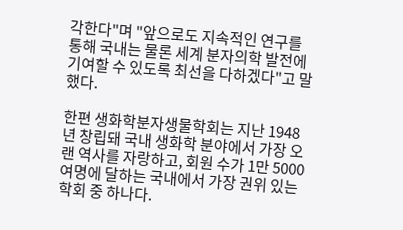각한다"며 "앞으로도 지속적인 연구를 통해 국내는 물론 세계 분자의학 발전에 기여할 수 있도록 최선을 다하겠다"고 말했다.

한편 생화학분자생물학회는 지난 1948년 창립돼 국내 생화학 분야에서 가장 오랜 역사를 자랑하고, 회원 수가 1만 5000여명에 달하는 국내에서 가장 권위 있는 학회 중 하나다.